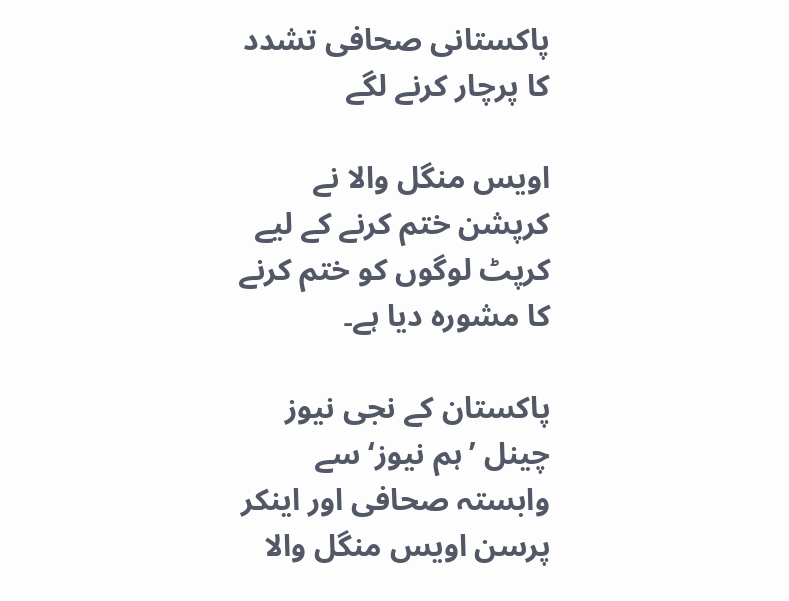پاکستانی صحافی تشدد کا پرچار کرنے لگے

اویس منگل والا نے کرپشن ختم کرنے کے لیے کرپٹ لوگوں کو ختم کرنے کا مشورہ دیا ہے۔

پاکستان کے نجی نیوز چینل ’ہم نیوز‘ سے وابستہ صحافی اور اینکر پرسن اویس منگل والا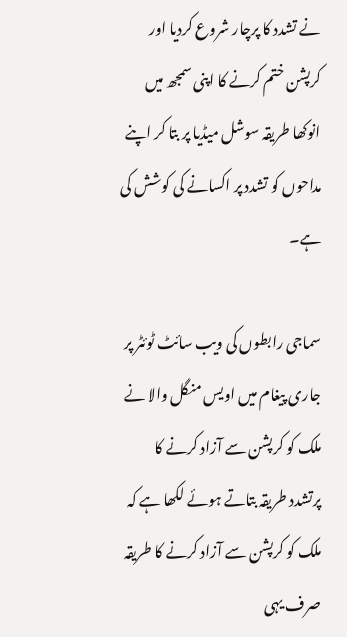نے تشدد کا پرچار شروع کردیا اور کرپشن ختم کرنے کا اپنی سمجھ میں انوکھا طریقہ سوشل میڈیا پر بتا کر اپنے مداحوں کو تشدد پر اکسانے کی کوشش کی ہے۔

سماجی رابطوں کی ویب سائٹ ٹوئٹر پر جاری پیغام میں اویس منگل والا نے ملک کو کرپشن سے آزاد کرنے کا پرتشدد طریقہ بتاتے ہوئے لکھا ہے کہ ملک کو کرپشن سے آزاد کرنے کا طریقہ صرف یہی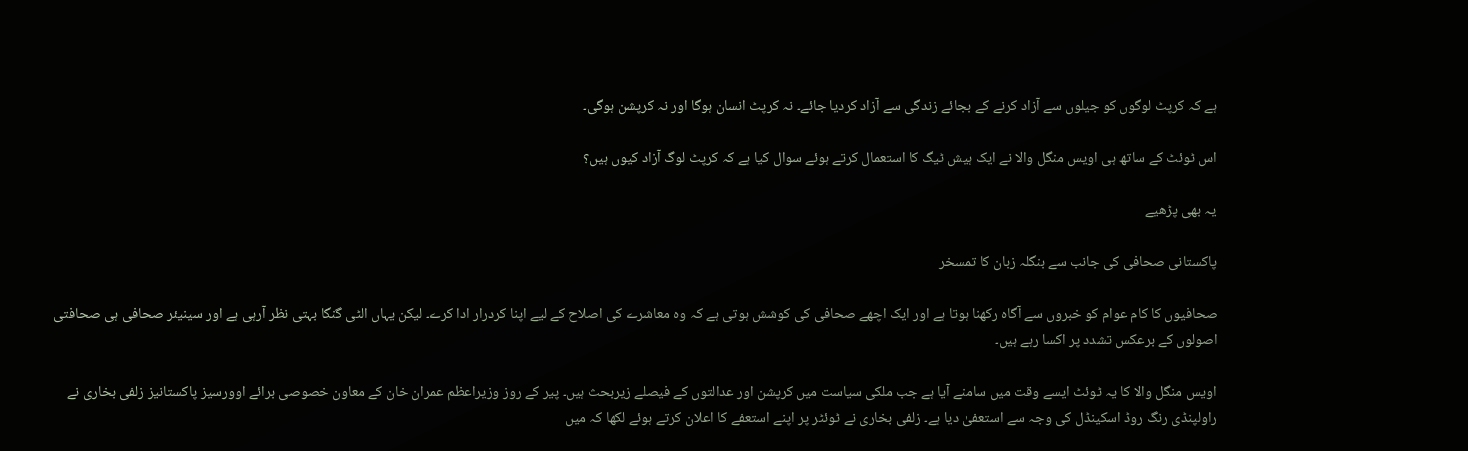ہے کہ کرپٹ لوگوں کو جیلوں سے آزاد کرنے کے بجائے زندگی سے آزاد کردیا جائے۔ نہ کرپٹ انسان ہوگا اور نہ کرپشن ہوگی۔

اس ٹوئٹ کے ساتھ ہی اویس منگل والا نے ایک ہیش ٹیگ کا استعمال کرتے ہوئے سوال کیا ہے کہ کرپٹ لوگ آزاد کیوں ہیں؟

یہ بھی پڑھیے

پاکستانی صحافی کی جانب سے بنگلہ زبان کا تمسخر

صحافیوں کا کام عوام کو خبروں سے آگاہ رکھنا ہوتا ہے اور ایک اچھے صحافی کی کوشش ہوتی ہے کہ وہ معاشرے کی اصلاح کے لیے اپنا کردرار ادا کرے۔ لیکن یہاں الٹی گنگا بہتی نظر آرہی ہے اور سینیئر صحافی ہی صحافتی اصولوں کے برعکس تشدد پر اکسا رہے ہیں۔

اویس منگل والا کا یہ ٹوئٹ ایسے وقت میں سامنے آیا ہے جب ملکی سیاست میں کرپشن اور عدالتوں کے فیصلے زیربحث ہیں۔ پیر کے روز وزیراعظم عمران خان کے معاون خصوصی برائے اوورسیز پاکستانیز زلفی بخاری نے راولپنڈی رنگ روڈ اسکینڈل کی وجہ سے استعفیٰ دیا ہے۔ زلفی بخاری نے ٹوئٹر پر اپنے استعفے کا اعلان کرتے ہوئے لکھا کہ میں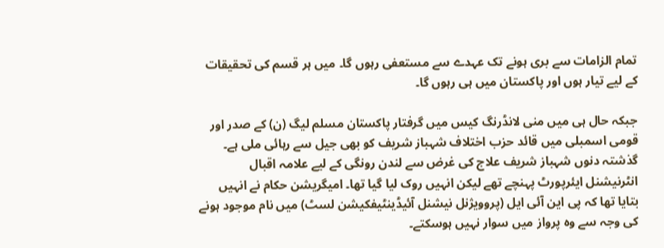تمام الزامات سے بری ہونے تک عہدے سے مستعفی رہوں گا۔ میں ہر قسم کی تحقیقات کے لیے تیار ہوں اور پاکستان میں ہی رہوں گا۔

جبکہ حال ہی میں منی لانڈرنگ کیس میں گرفتار پاکستان مسلم لیگ (ن) کے صدر اور قومی اسمبلی میں قائد حزب اختلاف شہباز شریف کو بھی جیل سے رہائی ملی ہے۔ گذشتہ دنوں شہباز شریف علاج کی غرض سے لندن رونگی کے لیے علامہ اقبال انٹرنیشنل ایئرپورٹ پہنچے تھے لیکن انہیں روک لیا گیا تھا۔ امیگریشن حکام نے انہیں بتایا تھا کہ پی این آئی ایل (پروویژنل نیشنل آئیڈینٹیفکیشن لسٹ) میں نام موجود ہونے کی وجہ سے وہ پرواز میں سوار نہیں ہوسکتے۔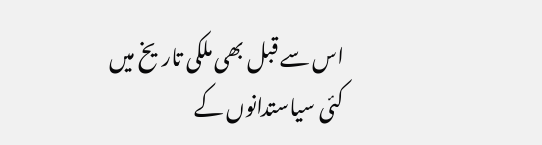اس سے قبل بھی ملکی تاریخ میں کئی سیاستدانوں کے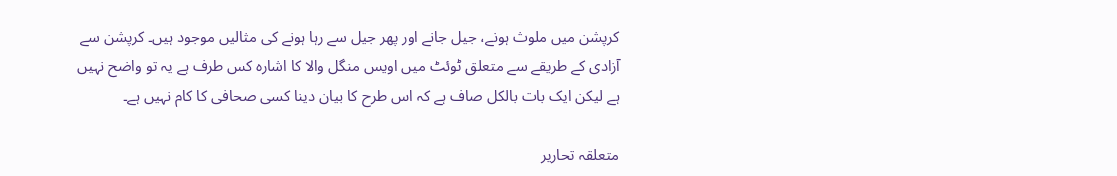کرپشن میں ملوث ہونے، جیل جانے اور پھر جیل سے رہا ہونے کی مثالیں موجود ہیں۔ کرپشن سے آزادی کے طریقے سے متعلق ٹوئٹ میں اویس منگل والا کا اشارہ کس طرف ہے یہ تو واضح نہیں ہے لیکن ایک بات بالکل صاف ہے کہ اس طرح کا بیان دینا کسی صحافی کا کام نہیں ہے۔

متعلقہ تحاریر